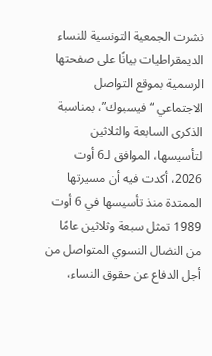نشرت الجمعية التونسية للنساء الديمقراطيات بيانًا على صفحتها الرسمية بموقع التواصل الاجتماعي “فيسبوك”، بمناسبة الذكرى السابعة والثلاثين لتأسيسها، الموافق لـ6 أوت 2026، أكدت فيه أن مسيرتها الممتدة منذ تأسيسها في 6 أوت 1989 تمثل سبعة وثلاثين عامًا من النضال النسوي المتواصل من أجل الدفاع عن حقوق النساء،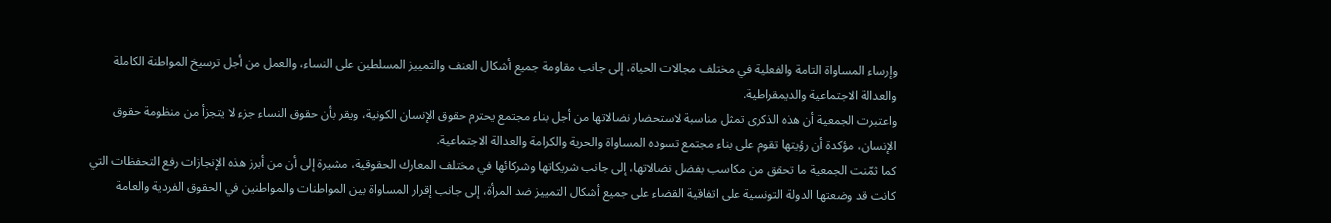وإرساء المساواة التامة والفعلية في مختلف مجالات الحياة، إلى جانب مقاومة جميع أشكال العنف والتمييز المسلطين على النساء، والعمل من أجل ترسيخ المواطنة الكاملة والعدالة الاجتماعية والديمقراطية.
واعتبرت الجمعية أن هذه الذكرى تمثل مناسبة لاستحضار نضالاتها من أجل بناء مجتمع يحترم حقوق الإنسان الكونية، ويقر بأن حقوق النساء جزء لا يتجزأ من منظومة حقوق الإنسان، مؤكدة أن رؤيتها تقوم على بناء مجتمع تسوده المساواة والحرية والكرامة والعدالة الاجتماعية.
كما ثمّنت الجمعية ما تحقق من مكاسب بفضل نضالاتها، إلى جانب شريكاتها وشركائها في مختلف المعارك الحقوقية، مشيرة إلى أن من أبرز هذه الإنجازات رفع التحفظات التي كانت قد وضعتها الدولة التونسية على اتفاقية القضاء على جميع أشكال التمييز ضد المرأة، إلى جانب إقرار المساواة بين المواطنات والمواطنين في الحقوق الفردية والعامة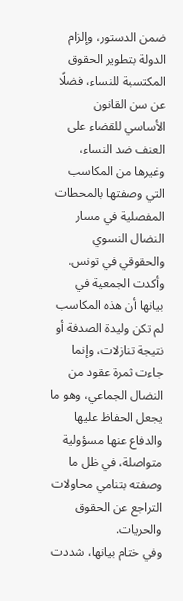ضمن الدستور، وإلزام الدولة بتطوير الحقوق المكتسبة للنساء، فضلًا عن سن القانون الأساسي للقضاء على العنف ضد النساء، وغيرها من المكاسب التي وصفتها بالمحطات المفصلية في مسار النضال النسوي والحقوقي في تونس.
وأكدت الجمعية في بيانها أن هذه المكاسب لم تكن وليدة الصدفة أو نتيجة تنازلات، وإنما جاءت ثمرة عقود من النضال الجماعي، وهو ما يجعل الحفاظ عليها والدفاع عنها مسؤولية متواصلة، في ظل ما وصفته بتنامي محاولات التراجع عن الحقوق والحريات.
وفي ختام بيانها، شددت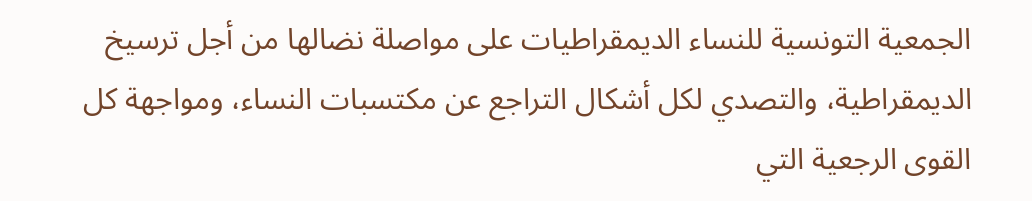الجمعية التونسية للنساء الديمقراطيات على مواصلة نضالها من أجل ترسيخ الديمقراطية، والتصدي لكل أشكال التراجع عن مكتسبات النساء، ومواجهة كل القوى الرجعية التي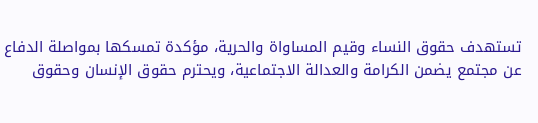تستهدف حقوق النساء وقيم المساواة والحرية، مؤكدة تمسكها بمواصلة الدفاع عن مجتمع يضمن الكرامة والعدالة الاجتماعية، ويحترم حقوق الإنسان وحقوق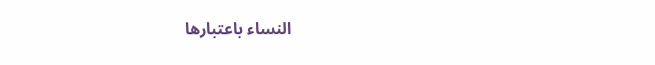النساء باعتبارها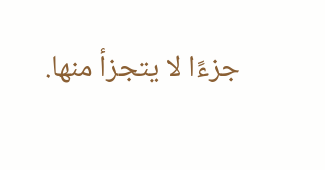جزءًا لا يتجزأ منها.